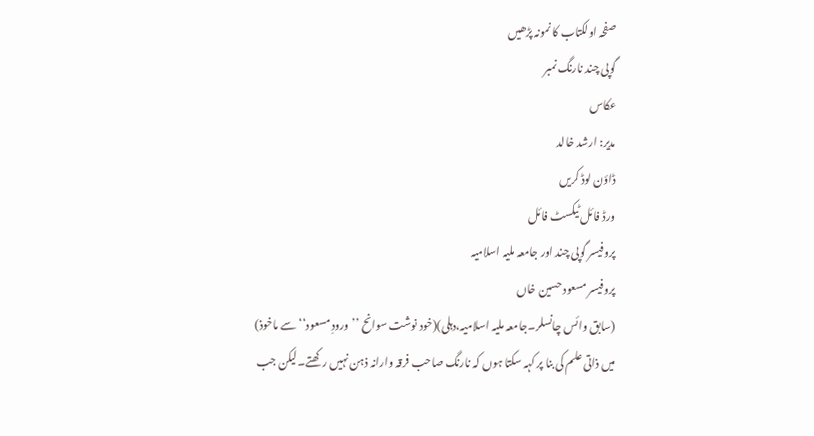صفحہ اولکتاب کا نمونہ پڑھیں
گوپی چند نارنگ نمبر
عکاس
مدیر: ارشد خالد
ڈاؤن لوڈ کریں
ورڈ فائل ٹیکسٹ فائل
پروفیسر گوپی چند اور جامعہ ملیہ اسلامیہ
پروفیسر مسعود حسین خاں
(سابق وائس چانسلر۔جامعہ ملیہ اسلامیہ،دہلی)(خود نوشت سوانح ’’ورودِ مسعود‘‘ سے ماخوذ)
میں ذاتی علم کی بنا پر کہہ سکتا ہوں کہ نارنگ صاحب فرقہ وارانہ ذہن نہیں رکھتے۔لیکن جب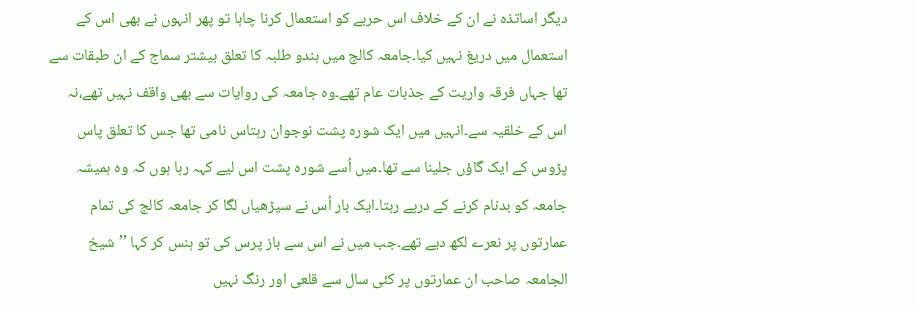دیگر اساتذہ نے ان کے خلاف اس حربے کو استعمال کرنا چاہا تو پھر انہوں نے بھی اس کے استعمال میں دریغ نہیں کیا۔جامعہ کالج میں ہندو طلبہ کا تعلق بیشتر سماج کے ان طبقات سے تھا جہاں فرقہ واریت کے جذبات عام تھے۔وہ جامعہ کی روایات سے بھی واقف نہیں تھے،نہ اس کے خلقیہ سے۔انہیں میں ایک شورہ پشت نوجوان رہتاس نامی تھا جس کا تعلق پاس پڑوس کے ایک گاؤں جلینا سے تھا۔میں اُسے شورہ پشت اس لیے کہہ رہا ہوں کہ وہ ہمیشہ جامعہ کو بدنام کرنے کے درپے رہتا۔ایک بار اُس نے سیڑھیاں لگا کر جامعہ کالج کی تمام عمارتوں پر نعرے لکھ دیے تھے۔جب میں نے اس سے باز پرس کی تو ہنس کر کہا ’’شیخ الجامعہ صاحب ان عمارتوں پر کئی سال سے قلعی اور رنگ نہیں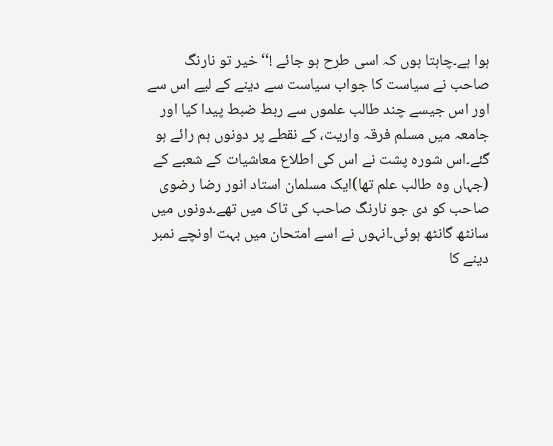ہوا ہے۔چاہتا ہوں کہ اسی طرح ہو جائے !‘‘ خیر تو نارنگ صاحب نے سیاست کا جواب سیاست سے دینے کے لیے اس سے اور اس جیسے چند طالب علموں سے ربط ضبط پیدا کیا اور جامعہ میں مسلم فرقہ واریت، کے نقطے پر دونوں ہم رائے ہو گئے۔اس شورہ پشت نے اس کی اطلاع معاشیات کے شعبے کے (جہاں وہ طالب علم تھا)ایک مسلمان استاد انور رضا رضوی صاحب کو دی جو نارنگ صاحب کی تاک میں تھے۔دونوں میں سانٹھ گانٹھ ہوئی۔انہوں نے اسے امتحان میں بہت اونچے نمبر دینے کا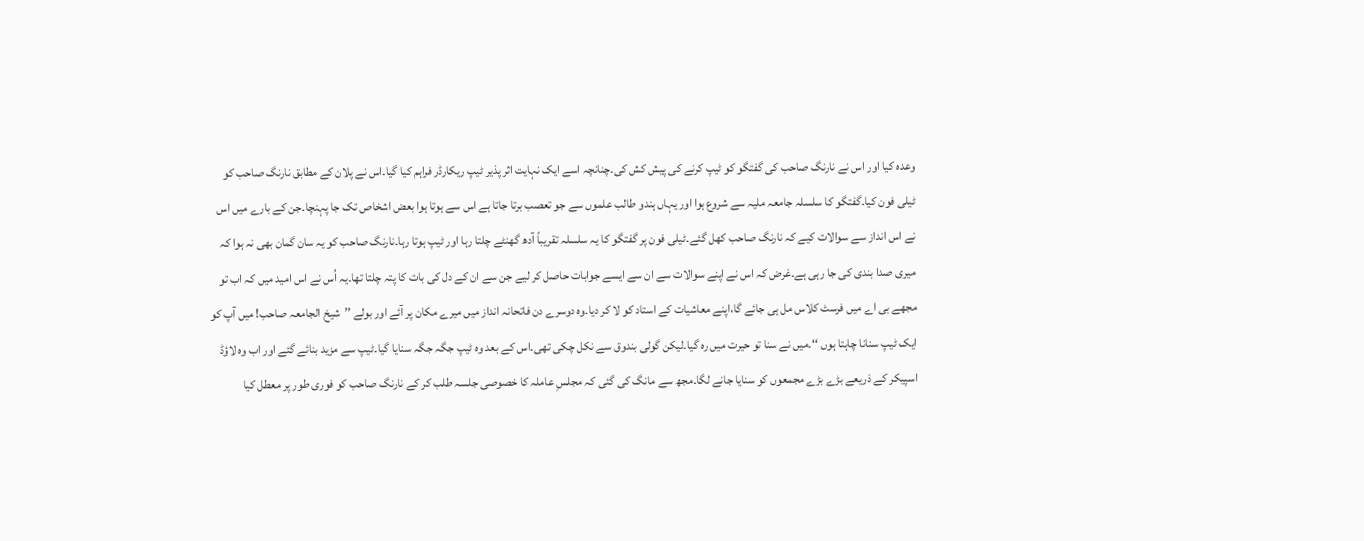وعدہ کیا اور اس نے نارنگ صاحب کی گفتگو کو ٹیپ کرنے کی پیش کش کی۔چنانچہ اسے ایک نہایت اثر پذیر ٹیپ ریکارڈر فراہم کیا گیا۔اس نے پلان کے مطابق نارنگ صاحب کو ٹیلی فون کیا۔گفتگو کا سلسلہ جامعہ ملیہ سے شروع ہوا اور یہاں ہندو طالب علموں سے جو تعصب برتا جاتا ہے اس سے ہوتا ہوا بعض اشخاص تک جا پہنچا۔جن کے بارے میں اس نے اس انداز سے سوالات کیے کہ نارنگ صاحب کھل گئے۔ٹیلی فون پر گفتگو کا یہ سلسلہ تقریباً آدھ گھنٹے چلتا رہا اور ٹیپ ہوتا رہا۔نارنگ صاحب کو یہ سان گمان بھی نہ ہوا کہ میری صدا بندی کی جا رہی ہے۔غرض کہ اس نے اپنے سوالات سے ان سے ایسے جوابات حاصل کر لیے جن سے ان کے دل کی بات کا پتہ چلتا تھا۔یہ اُس نے اس امید میں کہ اب تو مجھے بی اے میں فرسٹ کلاس مل ہی جائے گا،اپنے معاشیات کے استاد کو لا کر دیا۔وہ دوسرے دن فاتحانہ انداز میں میرے مکان پر آئے اور بولے ’’شیخ الجامعہ صاحب! میں آپ کو ایک ٹیپ سنانا چاہتا ہوں ‘‘۔میں نے سنا تو حیرت میں رہ گیا۔لیکن گولی بندوق سے نکل چکی تھی۔اس کے بعد وہ ٹیپ جگہ جگہ سنایا گیا۔ٹیپ سے مزید بنائے گئے اور اب وہ لاؤڈ اسپیکر کے ذریعے بڑے بڑے مجمعوں کو سنایا جانے لگا۔مجھ سے مانگ کی گئی کہ مجلسِ عاملہ کا خصوصی جلسہ طلب کر کے نارنگ صاحب کو فوری طور پر معطل کیا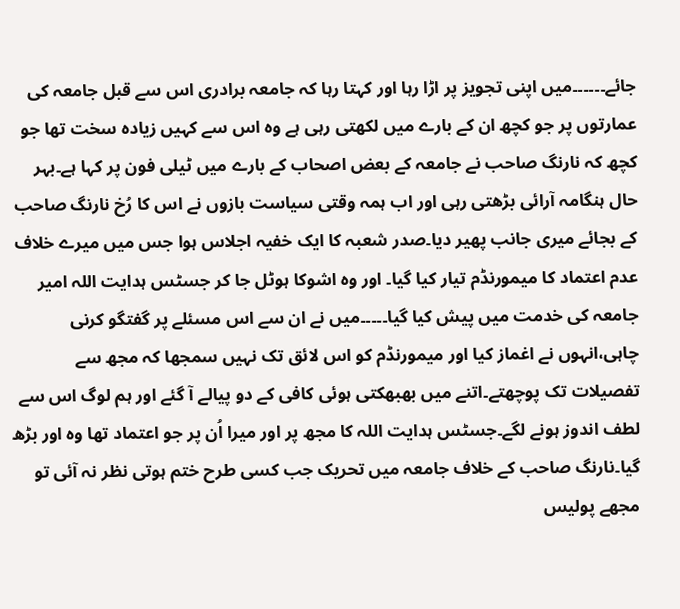جائے۔۔۔۔۔۔میں اپنی تجویز پر اڑا رہا اور کہتا رہا کہ جامعہ برادری اس سے قبل جامعہ کی عمارتوں پر جو کچھ ان کے بارے میں لکھتی رہی ہے وہ اس سے کہیں زیادہ سخت تھا جو کچھ کہ نارنگ صاحب نے جامعہ کے بعض اصحاب کے بارے میں ٹیلی فون پر کہا ہے۔بہر حال ہنگامہ آرائی بڑھتی رہی اور اب ہمہ وقتی سیاست بازوں نے اس کا رُخ نارنگ صاحب کے بجائے میری جانب پھیر دیا۔صدر شعبہ کا ایک خفیہ اجلاس ہوا جس میں میرے خلاف عدم اعتماد کا میمورنڈم تیار کیا گیا۔ اور وہ اشوکا ہوٹل جا کر جسٹس ہدایت اللہ امیر جامعہ کی خدمت میں پیش کیا گیا۔۔۔۔۔میں نے ان سے اس مسئلے پر گفتگو کرنی چاہی،انہوں نے اغماز کیا اور میمورنڈم کو اس لائق تک نہیں سمجھا کہ مجھ سے تفصیلات تک پوچھتے۔اتنے میں بھبھکتی ہوئی کافی کے دو پیالے آ گئے اور ہم لوگ اس سے لطف اندوز ہونے لگے۔جسٹس ہدایت اللہ کا مجھ پر اور میرا اُن پر جو اعتماد تھا وہ اور بڑھ گیا۔نارنگ صاحب کے خلاف جامعہ میں تحریک جب کسی طرح ختم ہوتی نظر نہ آئی تو مجھے پولیس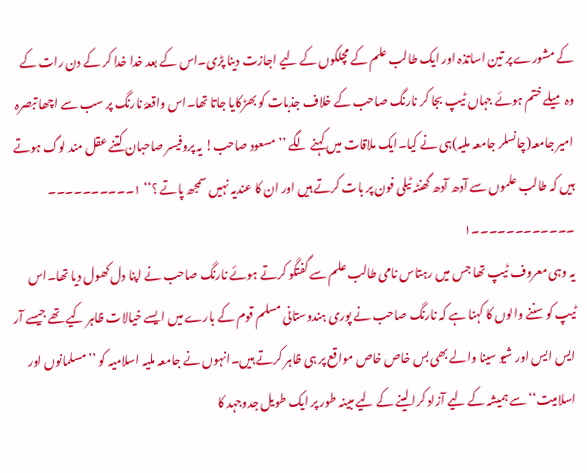کے مشورے پر تین اساتذہ اور ایک طالب علم کے مچلکوں کے لیے اجازت دینا پڑی۔اس کے بعد خدا خدا کر کے دن رات کے وہ میلے ختم ہوئے جہاں ٹیپ بجا کر نارنگ صاحب کے خلاف جذبات کو بھڑکایا جاتا تھا۔اس واقعۂ نارنگ پر سب سے اچھا تبصرہ امیر جامعہ(چانسلر جامعہ ملیہ)ہی نے کیا۔ایک ملاقات میں کہنے لگے ’’مسعود صاحب! یہ پروفیسر صاحبان کتنے عقل مند لوگ ہوتے ہیں کہ طالب علموں سے آدھ آدھ گھنٹہ ٹیلی فون پر بات کرتے ہیں اور ان کا عندیہ نہیں سمجھ پاتے ؟‘‘ ۱۔۔۔۔۔۔۔۔۔۔
۔۔۔۔۔۔۔۔۔۔۔۔۱
یہ وہی معروف ٹیپ تھا جس میں رہتاس نامی طالب علم سے گفتگو کرتے ہوئے نارنگ صاحب نے اپنا دل کھول دیا تھا۔اس ٹیپ کو سننے والوں کا کہنا ہے کہ نارنگ صاحب نے پوری ہندوستانی مسلم قوم کے بارے میں ایسے خیالات ظاہر کیے تھے جیسے آر ایس ایس اور شیو سینا والے بھی بس خاص خاص مواقع پر ہی ظاہر کرتے ہیں۔انہوں نے جامعہ ملیہ اسلامیہ کو ’’مسلمانوں اور اسلامیت‘‘ سے ہمیشہ کے لیے آزاد کرا لینے کے لیے مبینہ طور پر ایک طویل جدوجہد کا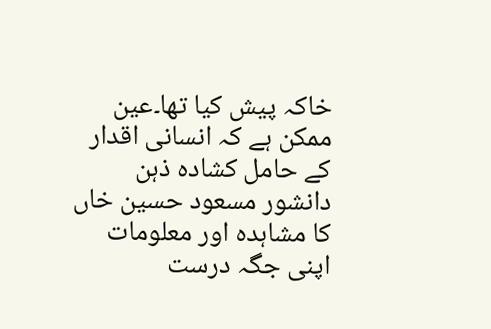خاکہ پیش کیا تھا۔عین ممکن ہے کہ انسانی اقدار کے حامل کشادہ ذہن دانشور مسعود حسین خاں کا مشاہدہ اور معلومات اپنی جگہ درست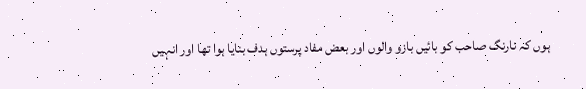ہوں کہ نارنگ صاحب کو بائیں بازو والوں اور بعض مفاد پرستوں ہدف بنایا ہوا تھا اور انہیں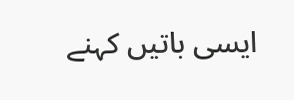ایسی باتیں کہنے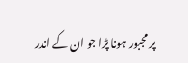پر مجبور ہونا پڑا جو ان کے اندر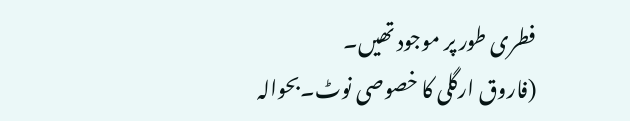فطری طور پر موجود تھیں۔
(فاروق ارگلی کا خصوصی نوٹ۔بحوالہ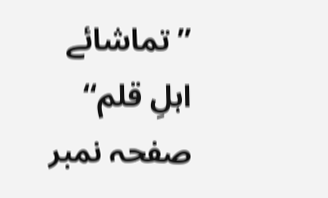’’تماشائے اہلِ قلم‘‘ صفحہ نمبر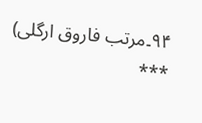۹۴۔مرتب فاروق ارگلی)
***